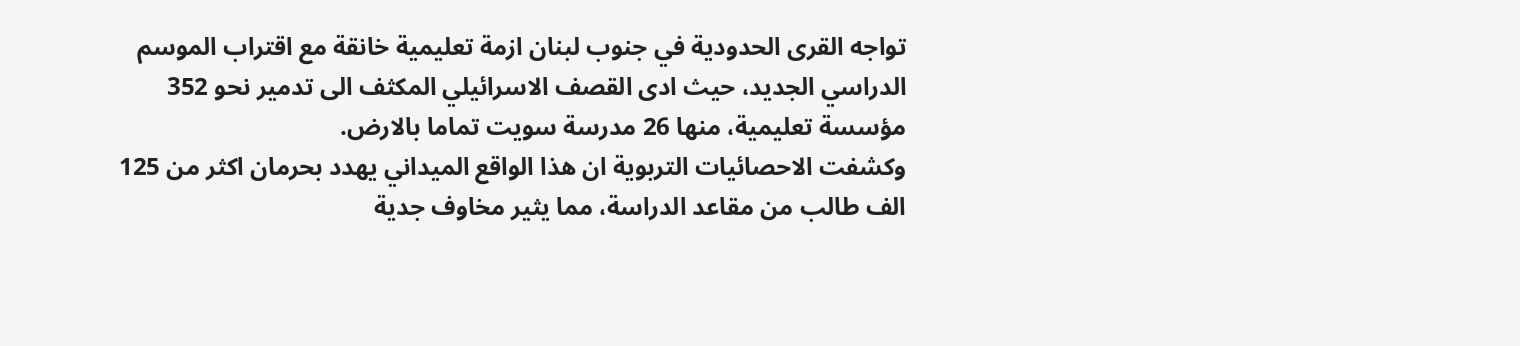تواجه القرى الحدودية في جنوب لبنان ازمة تعليمية خانقة مع اقتراب الموسم الدراسي الجديد، حيث ادى القصف الاسرائيلي المكثف الى تدمير نحو 352 مؤسسة تعليمية، منها 26 مدرسة سويت تماما بالارض.
وكشفت الاحصائيات التربوية ان هذا الواقع الميداني يهدد بحرمان اكثر من 125 الف طالب من مقاعد الدراسة، مما يثير مخاوف جدية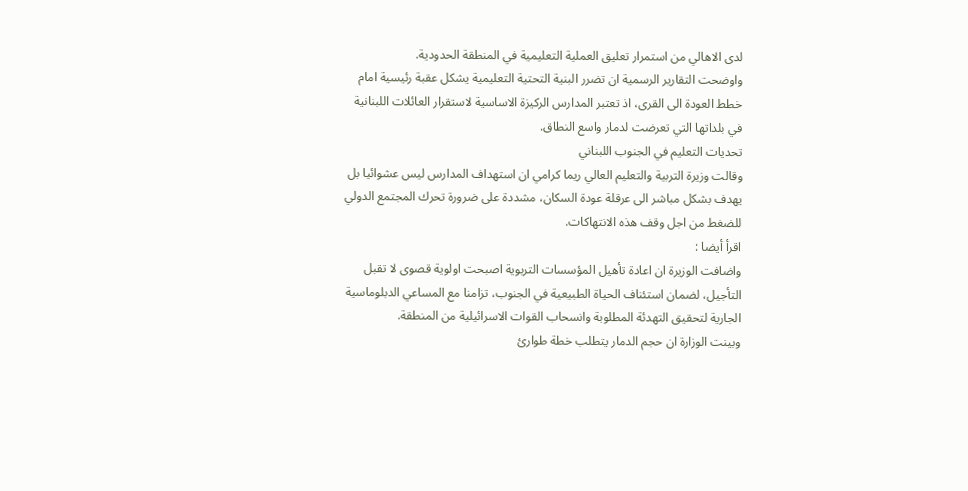لدى الاهالي من استمرار تعليق العملية التعليمية في المنطقة الحدودية.
واوضحت التقارير الرسمية ان تضرر البنية التحتية التعليمية يشكل عقبة رئيسية امام خطط العودة الى القرى، اذ تعتبر المدارس الركيزة الاساسية لاستقرار العائلات اللبنانية في بلداتها التي تعرضت لدمار واسع النطاق.
تحديات التعليم في الجنوب اللبناني
وقالت وزيرة التربية والتعليم العالي ريما كرامي ان استهداف المدارس ليس عشوائيا بل يهدف بشكل مباشر الى عرقلة عودة السكان، مشددة على ضرورة تحرك المجتمع الدولي للضغط من اجل وقف هذه الانتهاكات.
اقرأ أيضا :
واضافت الوزيرة ان اعادة تأهيل المؤسسات التربوية اصبحت اولوية قصوى لا تقبل التأجيل، لضمان استئناف الحياة الطبيعية في الجنوب، تزامنا مع المساعي الدبلوماسية الجارية لتحقيق التهدئة المطلوبة وانسحاب القوات الاسرائيلية من المنطقة.
وبينت الوزارة ان حجم الدمار يتطلب خطة طوارئ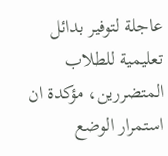عاجلة لتوفير بدائل تعليمية للطلاب المتضررين، مؤكدة ان استمرار الوضع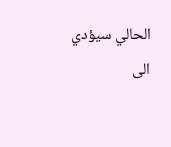الحالي سيؤدي الى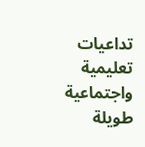تداعيات تعليمية واجتماعية طويلة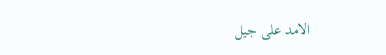الامد على جيل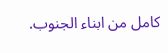كامل من ابناء الجنوب.